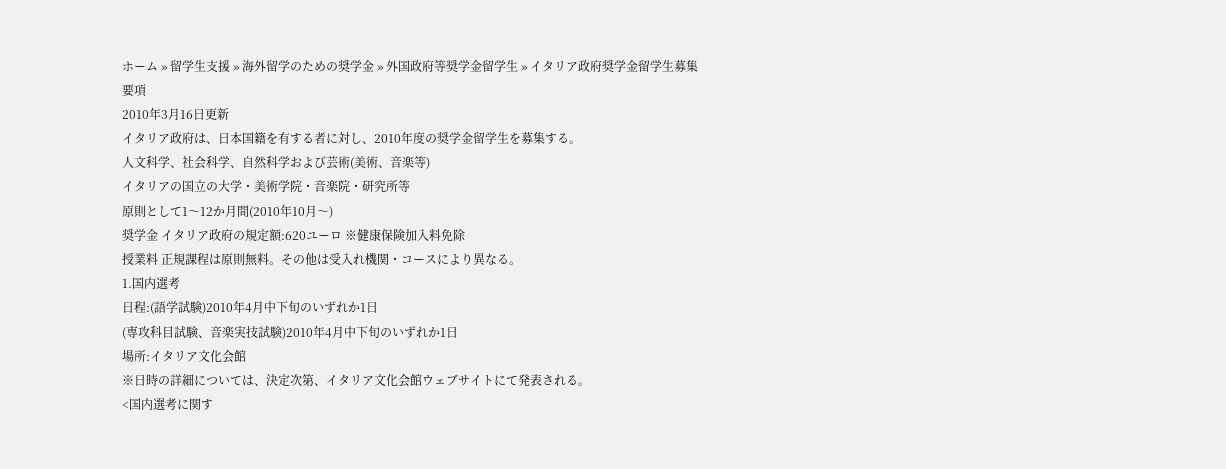ホーム » 留学生支援 » 海外留学のための奨学金 » 外国政府等奨学金留学生 » イタリア政府奨学金留学生募集要項
2010年3月16日更新
イタリア政府は、日本国籍を有する者に対し、2010年度の奨学金留学生を募集する。
人文科学、社会科学、自然科学および芸術(美術、音楽等)
イタリアの国立の大学・美術学院・音楽院・研究所等
原則として1〜12か月間(2010年10月〜)
奨学金 イタリア政府の規定額:620ユーロ ※健康保険加入料免除
授業料 正規課程は原則無料。その他は受入れ機関・コースにより異なる。
1.国内選考
日程:(語学試験)2010年4月中下旬のいずれか1日
(専攻科目試験、音楽実技試験)2010年4月中下旬のいずれか1日
場所:イタリア文化会館
※日時の詳細については、決定次第、イタリア文化会館ウェブサイトにて発表される。
<国内選考に関す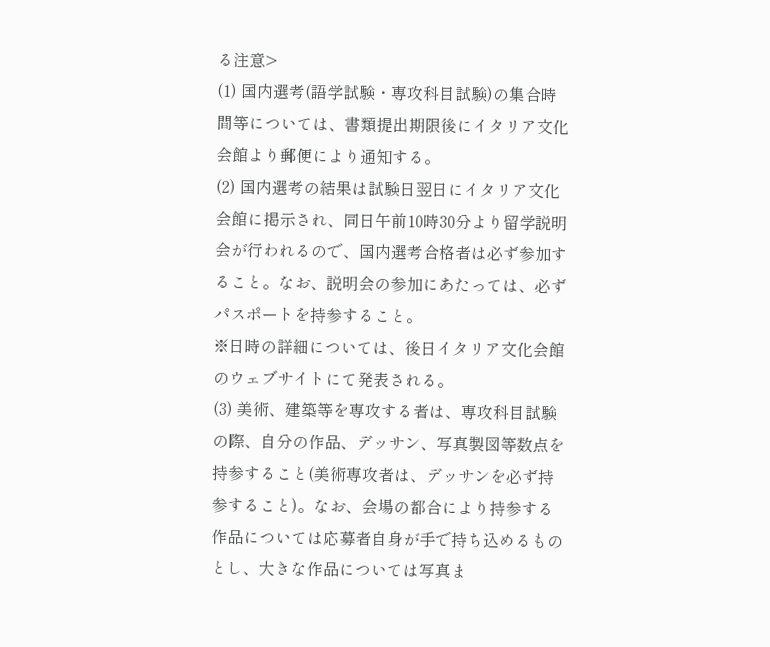る注意>
(1) 国内選考(語学試験・専攻科目試験)の集合時間等については、書類提出期限後にイタリア文化会館より郵便により通知する。
(2) 国内選考の結果は試験日翌日にイタリア文化会館に掲示され、同日午前10時30分より留学説明会が行われるので、国内選考合格者は必ず参加すること。なお、説明会の参加にあたっては、必ずパスポートを持参すること。
※日時の詳細については、後日イタリア文化会館のウェブサイトにて発表される。
(3) 美術、建築等を専攻する者は、専攻科目試験の際、自分の作品、デッサン、写真製図等数点を持参すること(美術専攻者は、デッサンを必ず持参すること)。なお、会場の都合により持参する作品については応募者自身が手で持ち込めるものとし、大きな作品については写真ま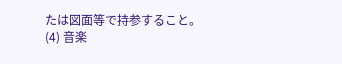たは図面等で持参すること。
(4) 音楽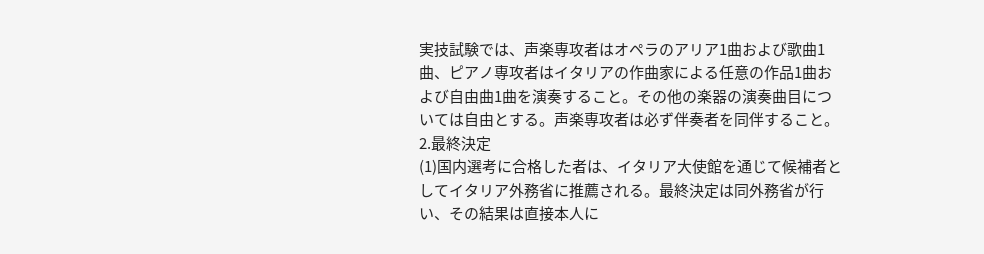実技試験では、声楽専攻者はオペラのアリア1曲および歌曲1曲、ピアノ専攻者はイタリアの作曲家による任意の作品1曲および自由曲1曲を演奏すること。その他の楽器の演奏曲目については自由とする。声楽専攻者は必ず伴奏者を同伴すること。
2.最終決定
(1)国内選考に合格した者は、イタリア大使館を通じて候補者としてイタリア外務省に推薦される。最終決定は同外務省が行い、その結果は直接本人に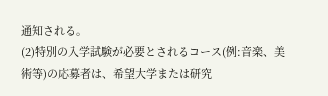通知される。
(2)特別の入学試験が必要とされるコース(例:音楽、美術等)の応募者は、希望大学または研究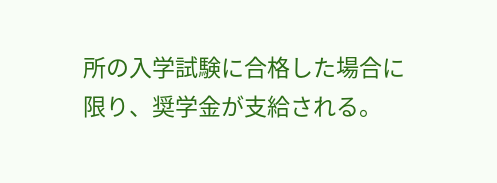所の入学試験に合格した場合に限り、奨学金が支給される。